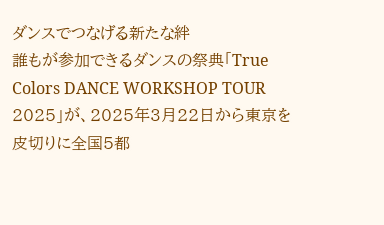ダンスでつなげる新たな絆
誰もが参加できるダンスの祭典「True Colors DANCE WORKSHOP TOUR 2025」が、2025年3月22日から東京を皮切りに全国5都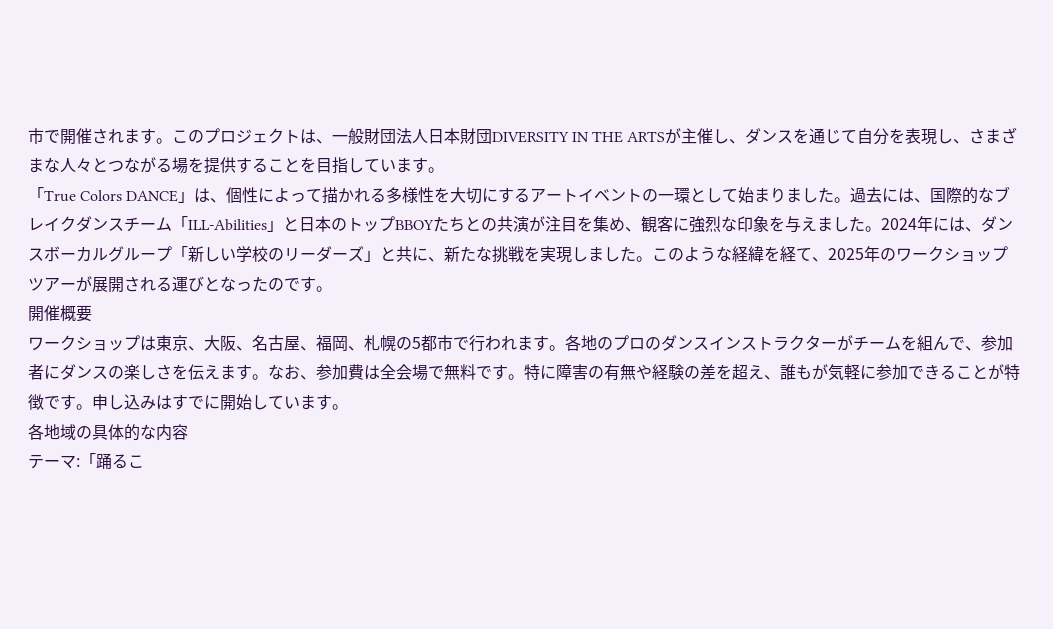市で開催されます。このプロジェクトは、一般財団法人日本財団DIVERSITY IN THE ARTSが主催し、ダンスを通じて自分を表現し、さまざまな人々とつながる場を提供することを目指しています。
「True Colors DANCE」は、個性によって描かれる多様性を大切にするアートイベントの一環として始まりました。過去には、国際的なブレイクダンスチーム「ILL-Abilities」と日本のトップBBOYたちとの共演が注目を集め、観客に強烈な印象を与えました。2024年には、ダンスボーカルグループ「新しい学校のリーダーズ」と共に、新たな挑戦を実現しました。このような経緯を経て、2025年のワークショップツアーが展開される運びとなったのです。
開催概要
ワークショップは東京、大阪、名古屋、福岡、札幌の5都市で行われます。各地のプロのダンスインストラクターがチームを組んで、参加者にダンスの楽しさを伝えます。なお、参加費は全会場で無料です。特に障害の有無や経験の差を超え、誰もが気軽に参加できることが特徴です。申し込みはすでに開始しています。
各地域の具体的な内容
テーマ:「踊るこ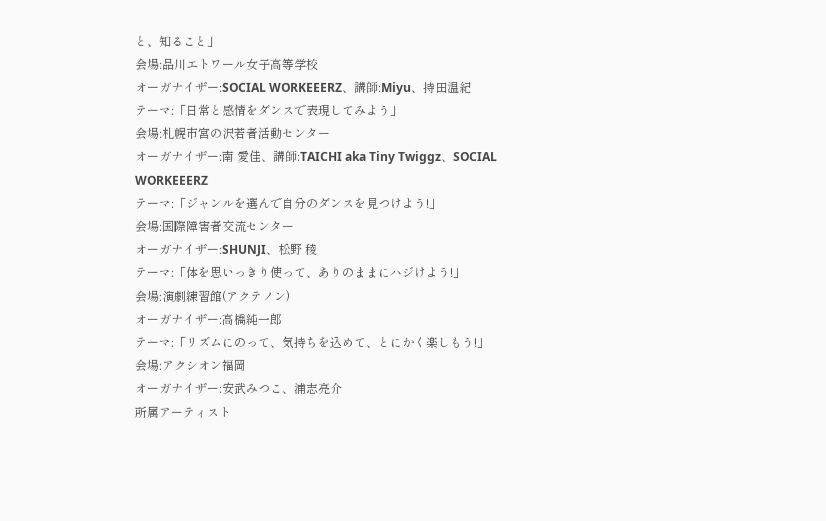と、知ること」
会場:品川エトワール女子高等学校
オーガナイザー:SOCIAL WORKEEERZ、講師:Miyu、持田温紀
テーマ:「日常と感情をダンスで表現してみよう」
会場:札幌市宮の沢若者活動センター
オーガナイザー:南 愛佳、講師:TAICHI aka Tiny Twiggz、SOCIAL WORKEEERZ
テーマ:「ジャンルを選んで自分のダンスを見つけよう!」
会場:国際障害者交流センター
オーガナイザー:SHUNJI、松野 稜
テーマ:「体を思いっきり使って、ありのままにハジけよう!」
会場:演劇練習館(アクテノン)
オーガナイザー:高橋純一郎
テーマ:「リズムにのって、気持ちを込めて、とにかく楽しもう!」
会場:アクシオン福岡
オーガナイザー:安武みつこ、浦志亮介
所属アーティスト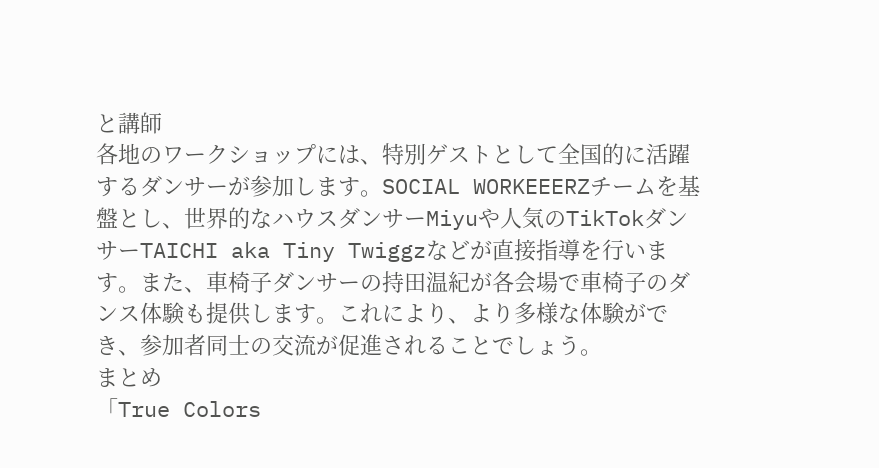と講師
各地のワークショップには、特別ゲストとして全国的に活躍するダンサーが参加します。SOCIAL WORKEEERZチームを基盤とし、世界的なハウスダンサーMiyuや人気のTikTokダンサーTAICHI aka Tiny Twiggzなどが直接指導を行います。また、車椅子ダンサーの持田温紀が各会場で車椅子のダンス体験も提供します。これにより、より多様な体験ができ、参加者同士の交流が促進されることでしょう。
まとめ
「True Colors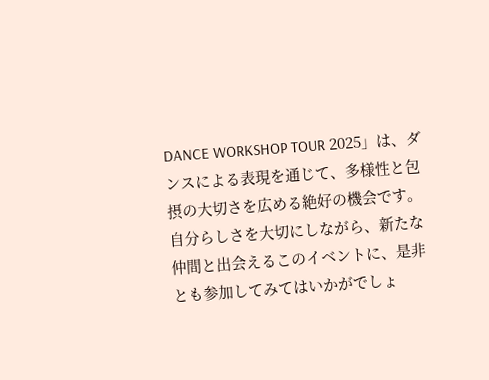DANCE WORKSHOP TOUR 2025」は、ダンスによる表現を通じて、多様性と包摂の大切さを広める絶好の機会です。自分らしさを大切にしながら、新たな仲間と出会えるこのイベントに、是非とも参加してみてはいかがでしょ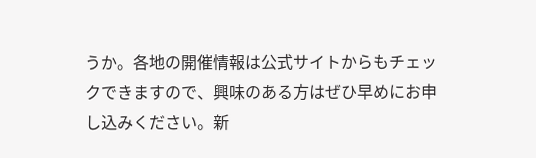うか。各地の開催情報は公式サイトからもチェックできますので、興味のある方はぜひ早めにお申し込みください。新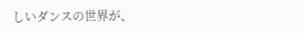しいダンスの世界が、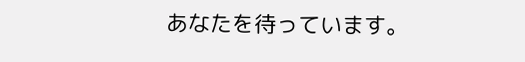あなたを待っています。